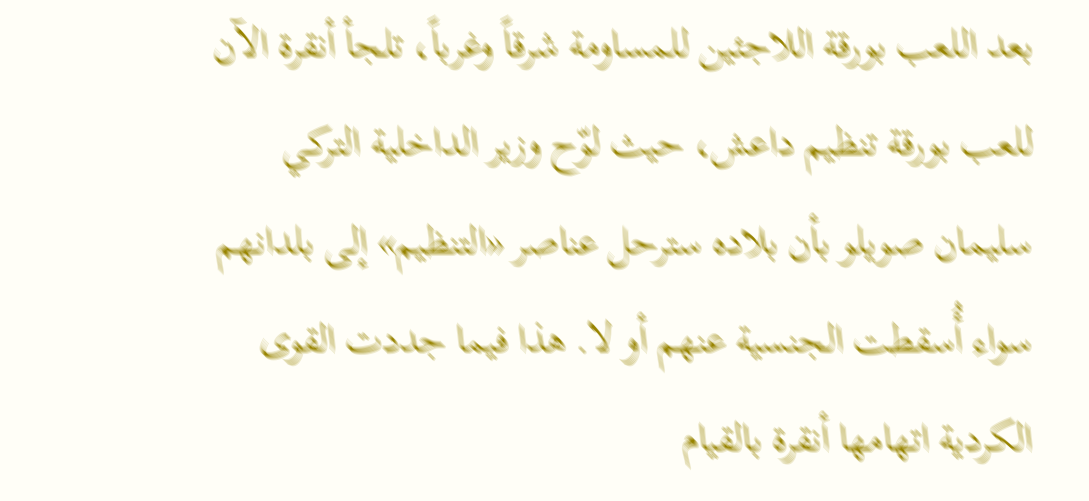بعد اللعب بورقة اللاجئين للمساومة شرقاً وغرباً، تلجأ أنقرة الآن للعب بورقة تنظيم داعش، حيث لوّح وزير الداخلية التركي سليمان صويلو بأن بلاده سترحل عناصر «التنظيم» إلى بلدانهم سواء أُسقطت الجنسية عنهم أو لا. هذا فيما جددت القوى الكردية اتهامها أنقرة بالقيام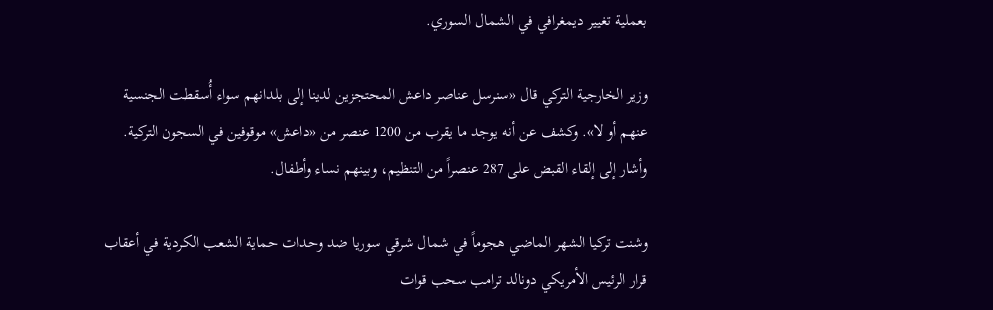بعملية تغيير ديمغرافي في الشمال السوري.

وزير الخارجية التركي قال «سنرسل عناصر داعش المحتجزين لدينا إلى بلدانهم سواء أُسقطت الجنسية عنهم أو لا». وكشف عن أنه يوجد ما يقرب من 1200 عنصر من «داعش» موقوفين في السجون التركية. وأشار إلى إلقاء القبض على 287 عنصراً من التنظيم، وبينهم نساء وأطفال.

وشنت تركيا الشهر الماضي هجوماً في شمال شرقي سوريا ضد وحدات حماية الشعب الكردية في أعقاب قرار الرئيس الأمريكي دونالد ترامب سحب قوات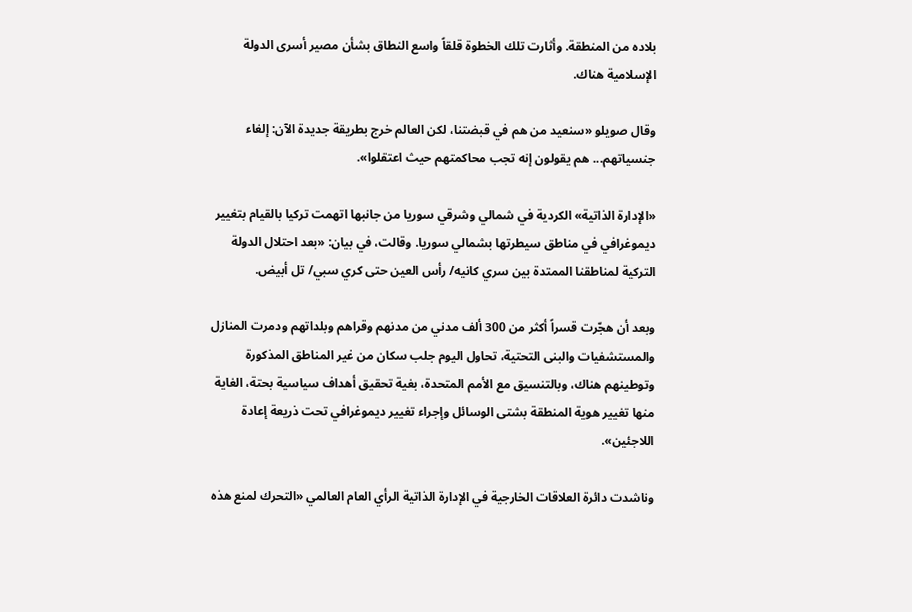بلاده من المنطقة. وأثارت تلك الخطوة قلقاً واسع النطاق بشأن مصير أسرى الدولة الإسلامية هناك.

وقال صويلو «سنعيد من هم في قبضتنا، لكن العالم خرج بطريقة جديدة الآن: إلغاء جنسياتهم... هم يقولون إنه تجب محاكمتهم حيث اعتقلوا».

«الإدارة الذاتية» الكردية في شمالي وشرقي سوريا من جانبها اتهمت تركيا بالقيام بتغيير ديموغرافي في مناطق سيطرتها بشمالي سوريا. وقالت، في بيان: «بعد احتلال الدولة التركية لمناطقنا الممتدة بين سري كانيه/ رأس العين حتى كري سبي/ تل أبيض.

وبعد أن هجّرت قسراً أكثر من 300 ألف مدني من مدنهم وقراهم وبلداتهم ودمرت المنازل والمستشفيات والبنى التحتية، تحاول اليوم جلب سكان من غير المناطق المذكورة وتوطينهم هناك، وبالتنسيق مع الأمم المتحدة، بغية تحقيق أهداف سياسية بحتة، الغاية منها تغيير هوية المنطقة بشتى الوسائل وإجراء تغيير ديموغرافي تحت ذريعة إعادة اللاجئين».

وناشدت دائرة العلاقات الخارجية في الإدارة الذاتية الرأي العام العالمي «التحرك لمنع هذه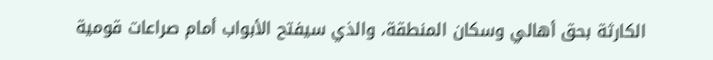الكارثة بحق أهالي وسكان المنطقة، والذي سيفتح الأبواب أمام صراعات قومية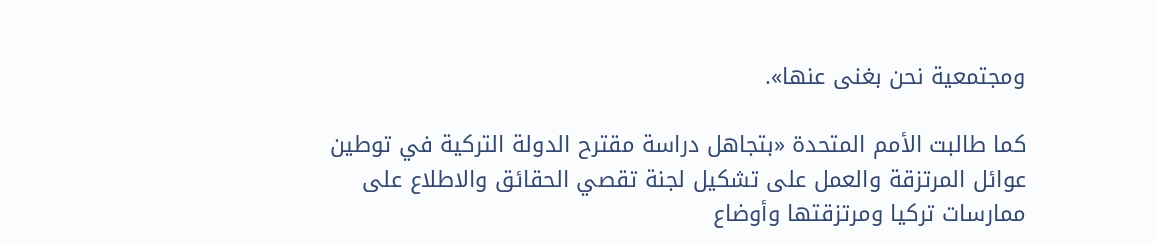ومجتمعية نحن بغنى عنها».

كما طالبت الأمم المتحدة «بتجاهل دراسة مقترح الدولة التركية في توطين عوائل المرتزقة والعمل على تشكيل لجنة تقصي الحقائق والاطلاع على ممارسات تركيا ومرتزقتها وأوضاع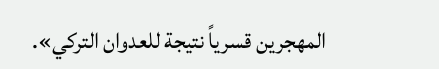المهجرين قسرياً نتيجة للعدوان التركي».